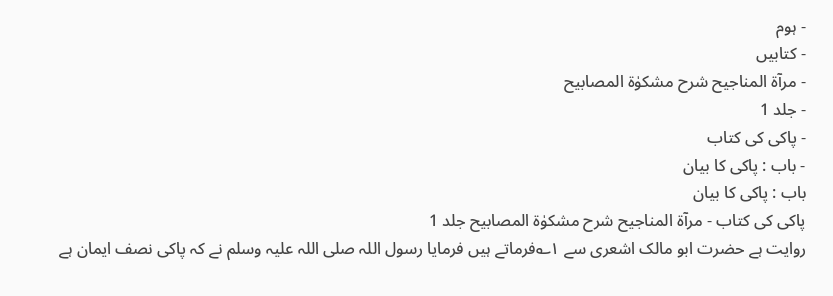- ہوم
- کتابیں
- مرآۃ المناجیح شرح مشکوٰۃ المصابیح
- جلد 1
- پاکی کی کتاب
- باب : پاکی کا بیان
باب : پاکی کا بیان
پاکی کی کتاب - مرآۃ المناجیح شرح مشکوٰۃ المصابیح جلد 1
روایت ہے حضرت ابو مالک اشعری سے ۱؎فرماتے ہیں فرمایا رسول اللہ صلی اللہ علیہ وسلم نے کہ پاکی نصف ایمان ہے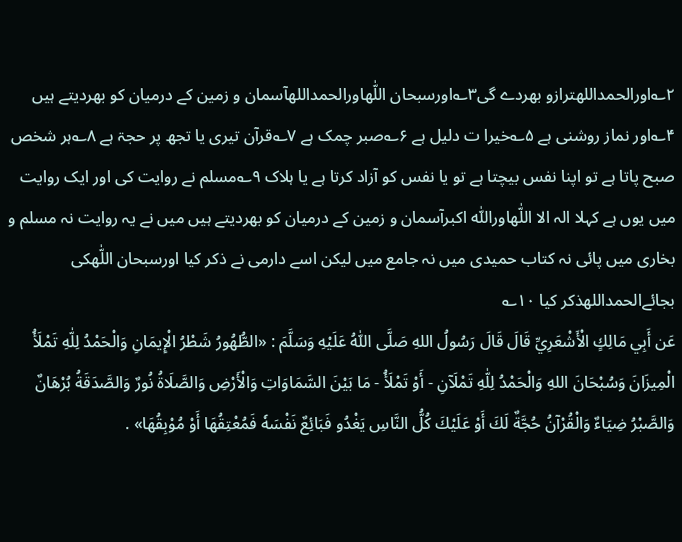۲؎اورالحمداللهترازو بھردے گی۳؎اورسبحان اللّٰهاورالحمداللهآسمان و زمین کے درمیان کو بھردیتے ہیں ۴؎اور نماز روشنی ہے ۵؎خیرا ت دلیل ہے ۶؎صبر چمک ہے ۷؎قرآن تیری یا تجھ پر حجۃ ہے ۸؎ہر شخص صبح پاتا ہے تو اپنا نفس بیچتا ہے تو یا نفس کو آزاد کرتا ہے یا ہلاک ۹؎مسلم نے روایت کی اور ایک روایت میں یوں ہے کہلا الہ الا اللّٰهاوراللّٰه اکبرآسمان و زمین کے درمیان کو بھردیتے ہیں میں نے یہ روایت نہ مسلم و بخاری میں پائی نہ کتاب حمیدی میں نہ جامع میں لیکن اسے دارمی نے ذکر کیا اورسبحان اللّٰهکی بجائےالحمداللهذکر کیا ۱۰؎
عَن أَبِي مَالِكٍ الْأَشْعَرِيِّ قَالَ قَالَ رَسُولُ اللهِ صَلَّى اللّٰهُ عَلَيْهِ وَسَلَّمَ : «الطُّهُورُ شَطْرُ الْإِيمَانِ وَالْحَمْدُ لِلّٰهِ تَمْلَأُ الْمِيزَانَ وَسُبْحَانَ اللهِ وَالْحَمْدُ لِلّٰهِ تَمْلَآنِ - أَوْ تَمْلَأُ - مَا بَيْنَ السَّمَاوَاتِ وَالْأَرْضِ وَالصَّلَاةُ نُورٌ وَالصَّدَقَةُ بُرْهَانٌ وَالصَّبْرُ ضِيَاءٌ وَالْقُرْآنُ حُجَّةٌ لَكَ أَوْ عَلَيْكَ كُلُّ النَّاسِ يَغْدُو فَبَائِعٌ نَفْسَهٗ فَمُعْتِقُهَا أَوْ مُوْبِقُهَا» .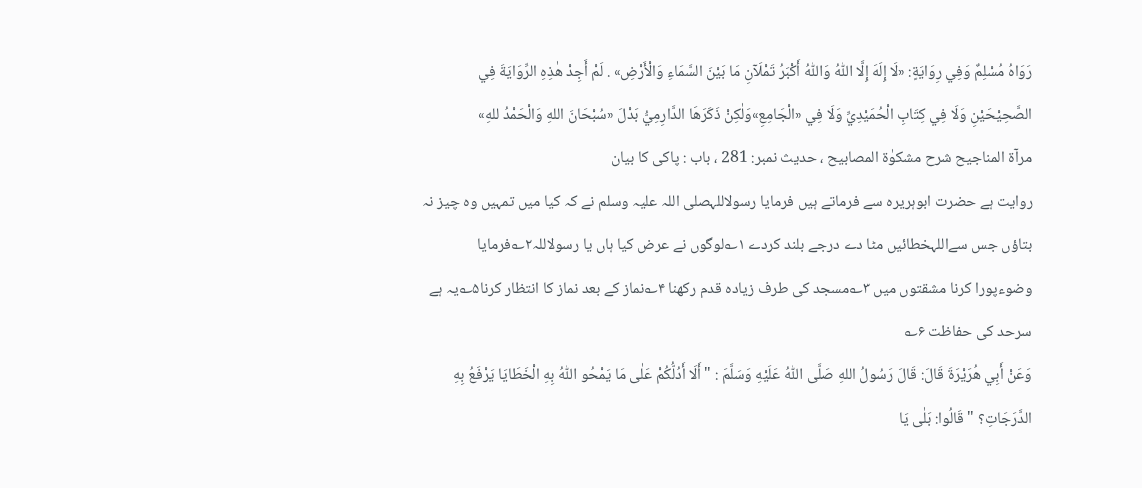رَوَاهُ مُسْلِمٌ وَفِي رِوَايَةٍ: «لَا إِلَهَ إِلَّا اللّٰهُ وَاللّٰهُ أَكْبَرُ تَمْلَآنِ مَا بَيْنَ السَّمَاءِ وَالْأَرْضِ» . لَمْ أَجِدْ هٰذِهِ الرِّوَايَةَ فِي الصَّحِيْحَيْنِ وَلَا فِي كِتَابِ الْحُمَيْدِيِّ وَلَا فِي «الْجَامِعِ»وَلٰكِنْ ذَكَرَهَا الدَّارِمِيُّ بَدْلَ «سُبْحَانَ اللهِ وَالْحَمْدُ للهِ»
مرآۃ المناجیح شرح مشکوٰۃ المصابیح ، حدیث نمبر: 281 ، باب : پاکی کا بیان
روایت ہے حضرت ابوہریرہ سے فرماتے ہیں فرمایا رسولاللہصلی اللہ علیہ وسلم نے کہ کیا میں تمہیں وہ چیز نہ بتاؤں جس سےاللہخطائیں مٹا دے درجے بلند کردے ۱؎لوگوں نے عرض کیا ہاں یا رسولاللہ۲؎فرمایا وضوءپورا کرنا مشقتوں میں ۳؎مسجد کی طرف زیادہ قدم رکھنا ۴؎نماز کے بعد نماز کا انتظار کرنا۵؎یہ ہے سرحد کی حفاظت ۶؎
وَعَنْ أَبِي هُرَيْرَةَ قَالَ: قَالَ رَسُولُ اللهِ صَلَّى اللّٰهُ عَلَيْهِ وَسَلَّمَ : "أَلَا أَدُلُّكُمْ عَلٰى مَا يَمْحُو اللّٰهُ بِهِ الْخَطَايَا يَرْفَعُ بِهِ الدَّرَجَاتِ؟ " قَالُوا: بَلٰى يَا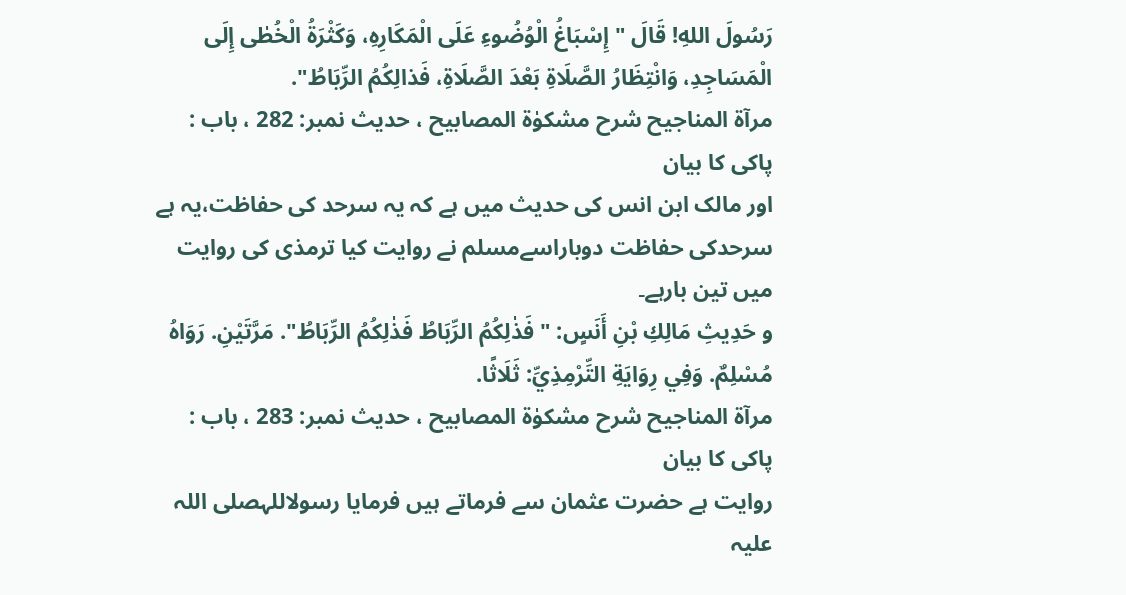رَسُولَ اللهِ! قَالَ "إِسْبَاغُ الْوُضُوءِ عَلَى الْمَكَارِهِ، وَكَثْرَةُ الْخُطٰى إِلَى الْمَسَاجِدِ، وَانْتِظَارُ الصَّلَاةِ بَعْدَ الصَّلَاةِ، فَذالِكُمُ الرِّبَاطُ".
مرآۃ المناجیح شرح مشکوٰۃ المصابیح ، حدیث نمبر: 282 ، باب : پاکی کا بیان
اور مالک ابن انس کی حدیث میں ہے کہ یہ سرحد کی حفاظت،یہ ہے سرحدکی حفاظت دوباراسےمسلم نے روایت کیا ترمذی کی روایت میں تین بارہے۔
و حَدِيثِ مَالِكِ بْنِ أَنَسٍ: "فَذٰلِكُمُ الرِّبَاطُ فَذٰلِكُمُ الرِّبَاطُ". مَرَّتَيْنِ. رَوَاهُ مُسْلِمٌ. وَفِي رِوَايَةِ التِّرْمِذِيِّ: ثَلَاثًا.
مرآۃ المناجیح شرح مشکوٰۃ المصابیح ، حدیث نمبر: 283 ، باب : پاکی کا بیان
روایت ہے حضرت عثمان سے فرماتے ہیں فرمایا رسولاللہصلی اللہ علیہ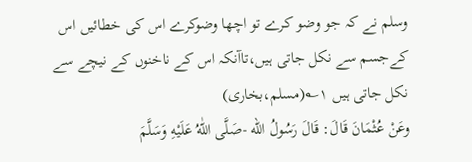وسلم نے کہ جو وضو کرے تو اچھا وضوکرے اس کی خطائیں اس کےجسم سے نکل جاتی ہیں،تاآنکہ اس کے ناخنوں کے نیچے سے نکل جاتی ہیں ۱؎(مسلم،بخاری)
وعَنْ عُثْمَانَ قَالَ: قَالَ رَسُولُ الله -صَلَّى اللّٰهُ عَلَيْهِ وَسَلَّمَ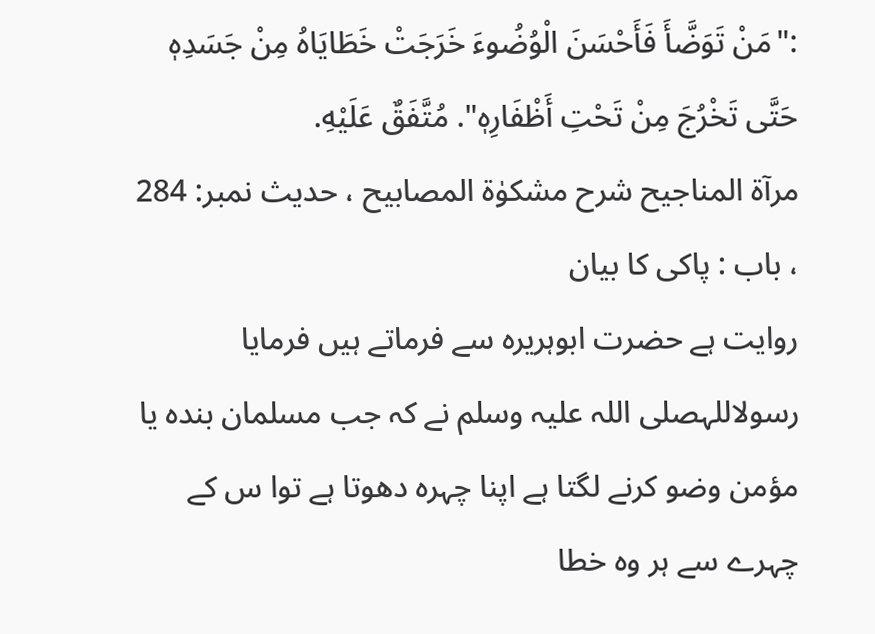:"مَنْ تَوَضَّأَ فَأَحْسَنَ الْوُضُوءَ خَرَجَتْ خَطَايَاهُ مِنْ جَسَدِهٖ حَتَّى تَخْرُجَ مِنْ تَحْتِ أَظْفَارِهٖ". مُتَّفَقٌ عَلَيْهِ.
مرآۃ المناجیح شرح مشکوٰۃ المصابیح ، حدیث نمبر: 284 ، باب : پاکی کا بیان
روایت ہے حضرت ابوہریرہ سے فرماتے ہیں فرمایا رسولاللہصلی اللہ علیہ وسلم نے کہ جب مسلمان بندہ یا مؤمن وضو کرنے لگتا ہے اپنا چہرہ دھوتا ہے توا س کے چہرے سے ہر وہ خطا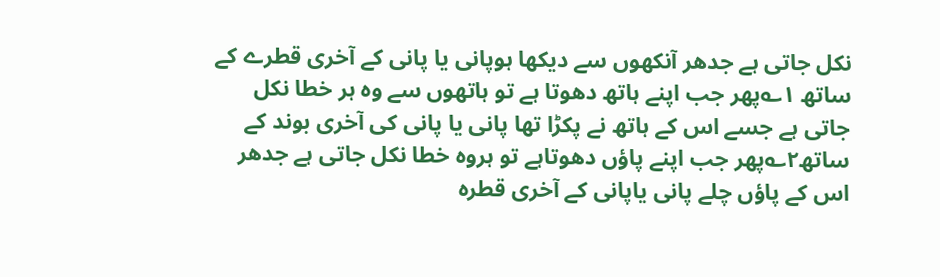نکل جاتی ہے جدھر آنکھوں سے دیکھا ہوپانی یا پانی کے آخری قطرے کے ساتھ ۱؎پھر جب اپنے ہاتھ دھوتا ہے تو ہاتھوں سے وہ ہر خطا نکل جاتی ہے جسے اس کے ہاتھ نے پکڑا تھا پانی یا پانی کی آخری بوند کے ساتھ۲؎پھر جب اپنے پاؤں دھوتاہے تو ہروہ خطا نکل جاتی ہے جدھر اس کے پاؤں چلے پانی یاپانی کے آخری قطرہ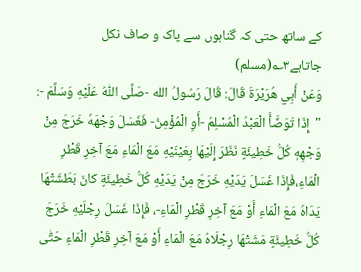کے ساتھ حتی کہ گناہوں سے پاک و صاف نکل جاتاہے۳؎(مسلم)
وَعَنْ أَبِي هُرَيْرَةَ قَالَ: قَالَ رَسُولُ الله -صَلَّى اللّٰهُ عَلَيْهِ وَسَلَّمَ -: "إِذَا تَوَضَّأَ الْعَبْدُ الْمُسْلِمُ -أَوِ الْمُؤْمِنُ- فَغَسَلَ وَجْهَهٗ خَرَجَ مِنْ وَجْهِهٖ كُلُّ خَطِيئَةٍ نَظَرَ إِلَيْهَا بِعَيْنَيْهِ مَعَ الْمَاءِ مَعَ آخِرِ قَطْرِ الْمَاءِ،فَإِذَا غَسَلَ يَدَيْهِ خَرَجَ مِنْ يَدَيْهِ كُلُّ خَطِيئَةٍ كانَ بَطَشَتْهَا يَدَاهُ مَعَ الْمَاءِ أَوْ مَعَ آخِرِ قَطْرِ الْمَاءِ-، فَإِذَا غَسَلَ رِجْلَيْهِ خَرَجَ كُلُّ خَطِيئَةٍ مَشَتْهَا رِجْلَاهُ مَعَ الْمَاءِ أَوْ مَعَ آخِرِ قَطْرِ الْمَاءِ حَتّٰى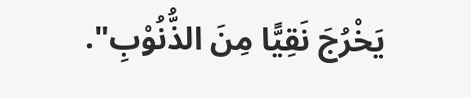يَخْرُجَ نَقِيًّا مِنَ الذُّنُوْبِ".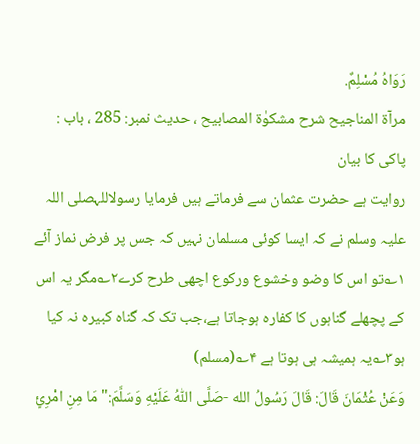رَوَاهُ مُسْلِمٌ.
مرآۃ المناجیح شرح مشکوٰۃ المصابیح ، حدیث نمبر: 285 ، باب : پاکی کا بیان
روایت ہے حضرت عثمان سے فرماتے ہیں فرمایا رسولاللہصلی اللہ علیہ وسلم نے کہ ایسا کوئی مسلمان نہیں کہ جس پر فرض نماز آئے ۱؎تو اس کا وضو وخشوع ورکوع اچھی طرح کرے۲؎مگر یہ اس کے پچھلے گناہوں کا کفارہ ہوجاتا ہے،جب تک کہ گناہ کبیرہ نہ کیا ہو۳؎یہ ہمیشہ ہی ہوتا ہے ۴؎(مسلم)
وَعَنْ عُثْمَانَ قَالَ: قَالَ رَسُولُ الله -صَلَّى اللّٰهُ عَلَيْهِ وَسَلَّمَ:"مَا مِنِ امْرِئٍ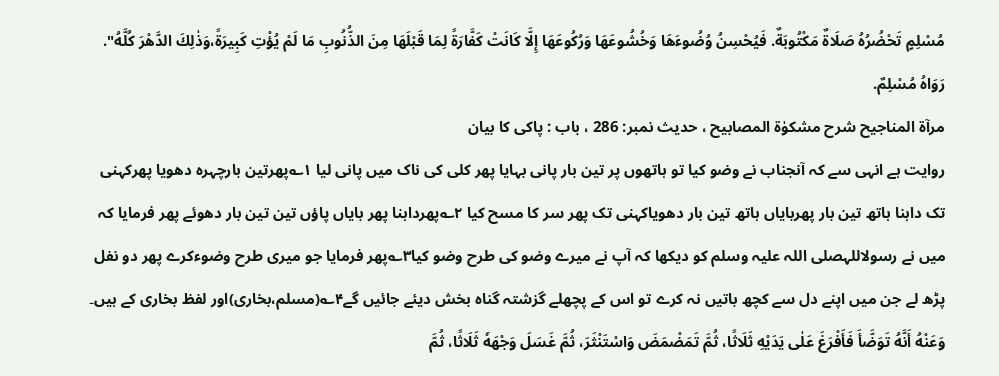مُسْلِمٍ تَحْضُرُهُ صَلَاةٌ مَكْتُوبَةٌ. فَيُحْسِنُ وُضُوءَهَا وَخُشُوعَهَا وَرُكُوعَهَا إِلَّا كَانَتْ كَفَّارَةً لِمَا قَبْلَهَا مِنَ الذُّنُوبِ مَا لَمْ يُؤْتِ كَبِيرَةً،وَذٰلِكَ الدَّهْرَ كُلَّهُ". رَوَاهُ مُسْلِمٌ.
مرآۃ المناجیح شرح مشکوٰۃ المصابیح ، حدیث نمبر: 286 ، باب : پاکی کا بیان
روایت ہے انہی سے کہ آنجناب نے وضو کیا تو ہاتھوں پر تین بار پانی بہایا پھر کلی کی ناک میں پانی لیا ۱؎پھرتین بارچہرہ دھویا پھرکہنی تک داہنا ہاتھ تین بار پھربایاں ہاتھ تین بار دھویاکہنی تک پھر سر کا مسح کیا ۲؎پھرداہنا پھر بایاں پاؤں تین تین بار دھوئے پھر فرمایا کہ میں نے رسولاللہصلی اللہ علیہ وسلم کو دیکھا کہ آپ نے میرے وضو کی طرح وضو کیا۳؎پھر فرمایا جو میری طرح وضوءکرے پھر دو نفل پڑھ لے جن میں اپنے دل سے کچھ باتیں نہ کرے تو اس کے پچھلے گزشتہ گناہ بخش دیئے جائیں گے۴؎(مسلم،بخاری)اور لفظ بخاری کے ہیں۔
وَعَنْهُ أَنَّهُ تَوَضَّأَ فَأَفْرَغَ عَلٰى يَدَيْهِ ثَلَاثًا، ثُمَّ تَمَضْمَضَ وَاسْتَنْثَرَ، ثُمَّ غَسَلَ وَجْهَهٗ ثَلَاثًا، ثُمَّ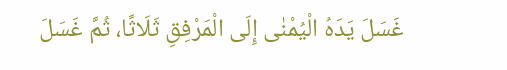غَسَلَ يَدَهُ الْيُمْنٰى إِلَى الْمَرْفِقِ ثَلَاثًا، ثُمَّ غَسَلَ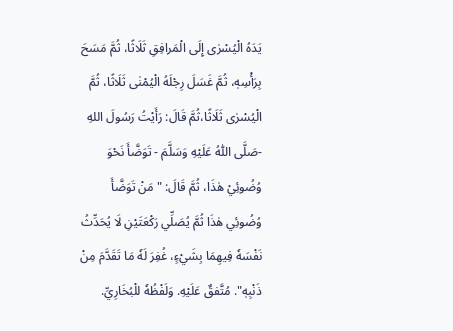يَدَهُ الْيُسْرٰى إِلَى الْمَرافِقِ ثَلَاثًا، ثُمَّ مَسَحَ بِرَأْسِهٖ، ثُمَّ غَسَلَ رِجْلَهُ الْيُمْنٰى ثَلَاثًا، ثُمَّ الْيُسْرٰى ثَلَاثًا،ثُمَّ قَالَ: رَأَيْتُ رَسُولَ اللهِ -صَلَّى اللّٰهُ عَلَيْهِ وَسَلَّمَ - تَوَضَّأَ نَحْوَ وُضُوئِيْ هٰذَا، ثُمَّ قَالَ: "مَنْ تَوَضَّأَ وُضُوئِي هٰذَا ثُمَّ يُصَلِّي رَكْعَتَيْنِ لَا يُحَدِّثُ نَفْسَهٗ فِيهِمَا بِشَيْءٍ، غُفِرَ لَهٗ مَا تَقَدَّمَ مِنْ ذَنْبِهٖ". مُتَّفقٌ عَلَيْهِ. وَلَفْظُهٗ للْبُخَارِيِّ.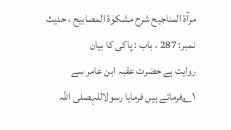مرآۃ المناجیح شرح مشکوٰۃ المصابیح ، حدیث نمبر: 287 ، باب : پاکی کا بیان
روایت ہے حضرت عقبہ ابن عامر سے ۱؎فرماتے ہیں فرمایا رسولاللہصلی اللہ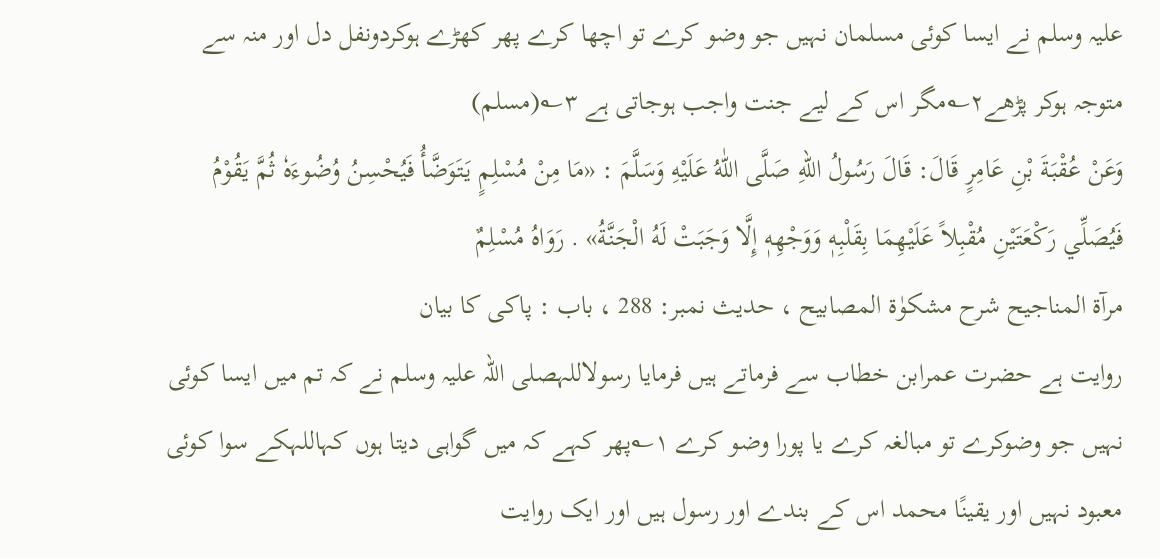علیہ وسلم نے ایسا کوئی مسلمان نہیں جو وضو کرے تو اچھا کرے پھر کھڑے ہوکردونفل دل اور منہ سے متوجہ ہوکر پڑھے۲؎مگر اس کے لیے جنت واجب ہوجاتی ہے ۳؎(مسلم)
وَعَنْ عُقْبَةَ بْنِ عَامِرٍ قَالَ: قَالَ رَسُولُ اللهِ صَلَّى اللّٰهُ عَلَيْهِ وَسَلَّمَ : «مَا مِنْ مُسْلِمٍ يَتَوَضَّأُ فَيُحْسِنُ وُضُوءَهٗ ثُمَّ يَقُوْمُ فَيُصَلِّي رَكْعَتَيْنِ مُقْبِلاً عَلَيْهِمَا بِقَلْبِهٖ وَوَجْهِهٖ إِلَّا وَجَبَتْ لَهُ الْجَنَّةُ» . رَوَاهُ مُسْلِمٌ
مرآۃ المناجیح شرح مشکوٰۃ المصابیح ، حدیث نمبر: 288 ، باب : پاکی کا بیان
روایت ہے حضرت عمرابن خطاب سے فرماتے ہیں فرمایا رسولاللہصلی اللہ علیہ وسلم نے کہ تم میں ایسا کوئی نہیں جو وضوکرے تو مبالغہ کرے یا پورا وضو کرے ۱؎پھر کہے کہ میں گواہی دیتا ہوں کہاللہکے سوا کوئی معبود نہیں اور یقینًا محمد اس کے بندے اور رسول ہیں اور ایک روایت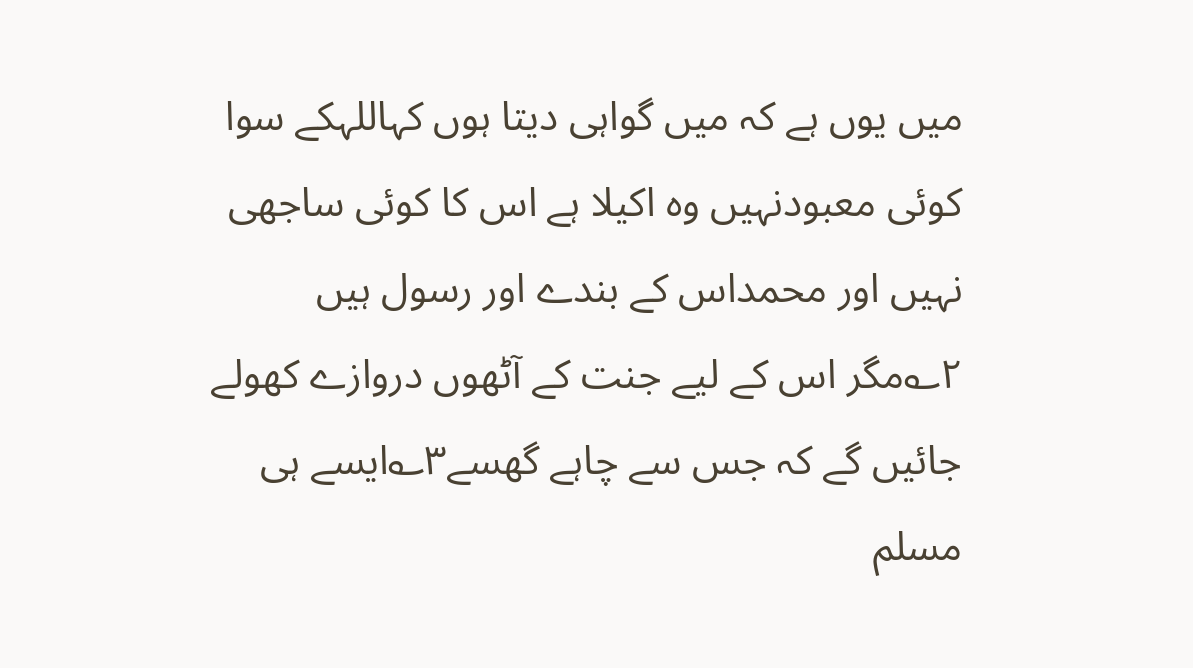میں یوں ہے کہ میں گواہی دیتا ہوں کہاللہکے سوا کوئی معبودنہیں وہ اکیلا ہے اس کا کوئی ساجھی نہیں اور محمداس کے بندے اور رسول ہیں ۲؎مگر اس کے لیے جنت کے آٹھوں دروازے کھولے جائیں گے کہ جس سے چاہے گھسے۳؎ایسے ہی مسلم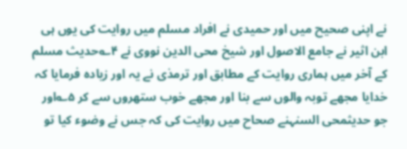نے اپنی صحیح میں اور حمیدی نے افراد مسلم میں روایت کی یوں ہی ابن اثیر نے جامع الاصول اور شیخ محی الدین نووی نے ۴؎حدیث مسلم کے آخر میں ہماری روایت کے مطابق اور ترمذی نے یہ اور زیادہ فرمایا کہ خدایا مجھے توبہ والوں سے بنا اور مجھے خوب ستھروں سے کر ۵؎اور جو حدیثمحی السنہنے صحاح میں روایت کی کہ جس نے وضوء کیا تو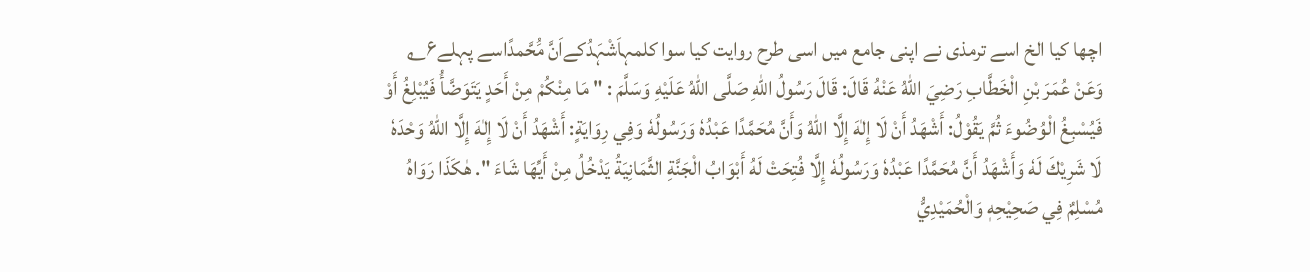اچھا کیا الخ اسے ترمذی نے اپنی جامع میں اسی طرح روایت کیا سوا کلمہاَشْہَدُکےاَنَّ مَُحَّمدًاسے پہلے۶؎
وَعَنْ عُمَرَ بْنِ الْخَطَّابِ رَضِيَ اللّٰهُ عَنْهُ قَالَ: قَالَ رَسُولُ اللهِ صَلَّى اللّٰهُ عَلَيْهِ وَسَلَّمَ : " مَا مِنْكُمْ مِنْ أَحَدٍ يَتَوَضَّأُ فَيُبْلِغُ أَوْ فَيُسْبِغُ الْوُضُوءَ ثُمَّ يَقُوْلُ: أَشْهَدُ أَنْ لَا إِلٰهَ إِلَّا اللّٰهُ وَأَنَّ مُحَمَّدًا عَبْدُهٗ وَرَسُولُهٗ وَفِي رِوَايَةٍ: أَشْهَدُ أَنْ لَا إِلٰهَ إِلَّا اللّٰهُ وَحْدَهٗ لَا شَرِيْكَ لَهٗ وَأَشْهَدُ أَنَّ مُحَمَّدًا عَبْدُهٗ وَرَسُولُهٗ إِلَّا فُتِحَتْ لَهُ أَبْوَابُ الْجَنَّةِ الثَّمَانِيَةُ يَدْخُلُ مِنْ أَيِّهَا شَاءَ ". هٰكَذَا رَوَاهُ مُسْلِمٌ فِي صَحِيْحِهٖ وَالْحُمَيْدِيُّ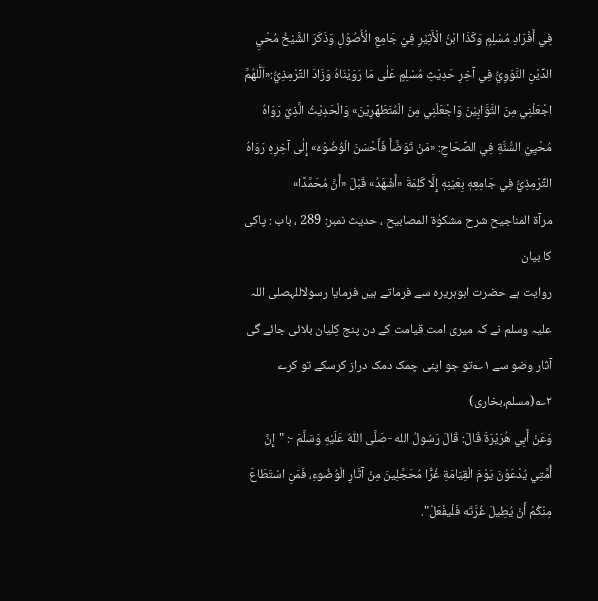فِي أَفْرَادِ مُسْلِمٍ وَكَذَا ابْنُ الْأَثِيْرِ فِيْ جَامِعِ الْأُصُوْلِ وَذَكَرَ الشَّيْخُ مُحْيِ الدِّيْنِ النَّوَوِيُّ فِي آخِرِ حَدِيْثِ مُسْلِمٍ عَلٰى مَا رَوَيْنَاهُ وَزَادَ التِّرْمِذِيُّ:«اَلّٰلهُمَّ اجْعَلْنِي مِنَ التَّوَّابِيْنَ وَاجْعَلْنِي مِنَ الْمُتَطَهِّرِيْنَ» وَالْحَدِيْثُ الَّذِيْ رَوَاهُ مُحْيِيْ السُّنَّةِ فِي الصِّحَاحِ: «مَنْ تَوَضَّأَ فَأَحْسَنَ الْوُضُوْءَ» إِلٰى آخِرِهِ رَوَاهُ التِّرْمِذِيُّ فِي جَامِعِهٖ بِعَيْنِهٖ إِلَّا كَلِمَةَ «أَشْهَدُ» قَبْلَ «أَنَّ مُحَمَّدًا»
مرآۃ المناجیح شرح مشکوٰۃ المصابیح ، حدیث نمبر: 289 ، باب : پاکی کا بیان
روایت ہے حضرت ابوہریرہ سے فرماتے ہیں فرمایا رسولاللہصلی اللہ علیہ وسلم نے کہ میری امت قیامت کے دن پنج کِلیان بلائی جائے گی آثار وضو سے ۱؎تو جو اپنی چمک دمک دراز کرسکے تو کرے ۲؎(مسلم،بخاری)
وَعَنْ أَبِي هُرَيْرَةَ قَالَ: قَالَ رَسُولُ الله -صَلَّى اللّٰهُ عَلَيْهِ وَسَلَّمَ -: "إِنَّ أُمَّتِي يُدْعَوْنَ يَوْمَ الْقِيَامَةِ غُرًّا مُحَجَّلِينَ مِنْ آثَارِ الْوُضُوءِ، فَمَنِ اسْتَطَاعَ مِنْكُمْ أَنْ يُطِيلَ غُرَّتَه فَلْيفْعَلْ".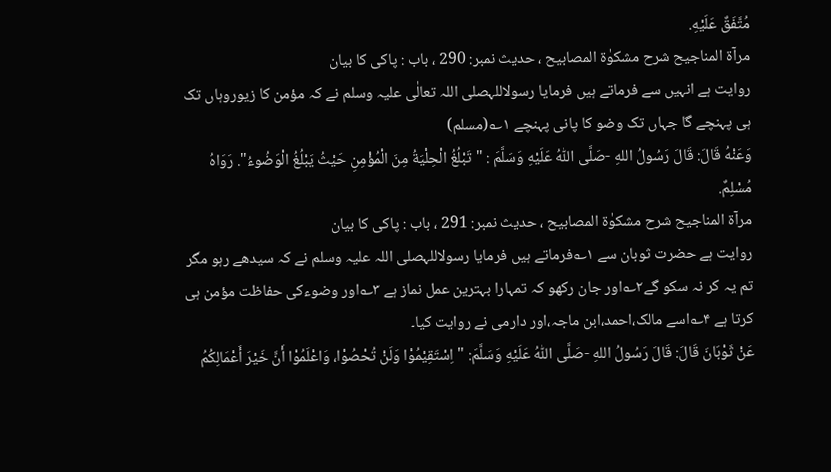مُتَّفَقٌ عَلَيْهِ.
مرآۃ المناجیح شرح مشکوٰۃ المصابیح ، حدیث نمبر: 290 ، باب : پاکی کا بیان
روایت ہے انہیں سے فرماتے ہیں فرمایا رسولاللہصلی اللہ تعالٰی علیہ وسلم نے کہ مؤمن کا زیوروہاں تک ہی پہنچے گا جہاں تک وضو کا پانی پہنچے ۱؎(مسلم)
وَعَنْهُ قَالَ: قَالَ رَسُولُ اللهِ -صَلَّى اللّٰهُ عَلَيْهِ وَسَلَّمَ : "تَبْلُغُ الْحِلْيَةُ مِنَ الْمُؤْمِنِ حَيْثُ يَبْلُغُ الْوَضُوءُ". رَوَاهُ مُسْلِمٌ.
مرآۃ المناجیح شرح مشکوٰۃ المصابیح ، حدیث نمبر: 291 ، باب : پاکی کا بیان
روایت ہے حضرت ثوبان سے ۱؎فرماتے ہیں فرمایا رسولاللہصلی اللہ علیہ وسلم نے کہ سیدھے رہو مگر تم یہ کر نہ سکو گے۲؎اور جان رکھو کہ تمہارا بہترین عمل نماز ہے ۳؎اور وضوءکی حفاظت مؤمن ہی کرتا ہے ۴؎اسے مالک،احمد،ابن ماجہ،اور دارمی نے روایت کیا۔
عَنْ ثَوْبَانَ قَالَ: قَالَ رَسُولُ اللهِ -صَلَّى اللّٰهُ عَلَيْهِ وَسَلَّمَ: "اِسْتَقِيْمُوْا وَلَنْ تُحْصُوْا، وَاعْلَمُوْا أَنَّ خَيْرَ أَعْمَالِكُمُ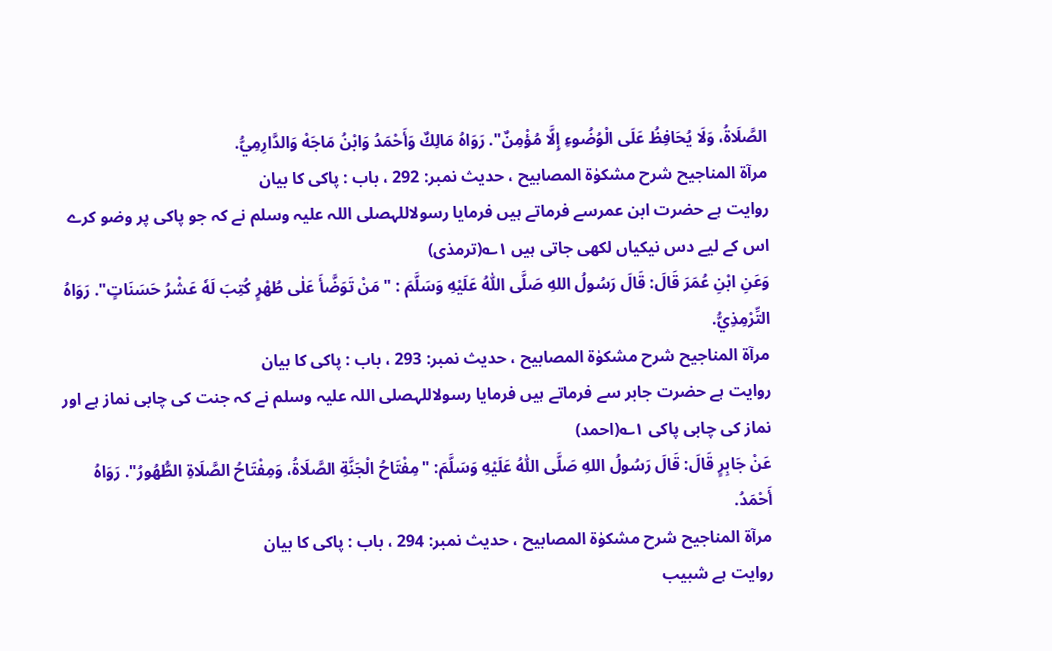الصَّلَاةُ، وَلَا يُحَافِظُ عَلَى الْوُضُوءِ إِلَّا مُؤْمِنٌ". رَوَاهُ مَالِكٌ وَأَحْمَدُ وَابْنُ مَاجَهْ وَالدَّارِمِيُّ.
مرآۃ المناجیح شرح مشکوٰۃ المصابیح ، حدیث نمبر: 292 ، باب : پاکی کا بیان
روایت ہے حضرت ابن عمرسے فرماتے ہیں فرمایا رسولاللہصلی اللہ علیہ وسلم نے کہ جو پاکی پر وضو کرے اس کے لیے دس نیکیاں لکھی جاتی ہیں ۱؎(ترمذی)
وَعَنِ ابْنِ عُمَرَ قَالَ: قَالَ رَسُولُ اللهِ صَلَّى اللّٰهُ عَلَيْهِ وَسَلَّمَ : "مَنْ تَوَضَّأَ عَلٰى طُهْرٍ كُتِبَ لَهٗ عَشْرُ حَسَنَاتٍ". رَوَاهُ التِّرْمِذِيُّ.
مرآۃ المناجیح شرح مشکوٰۃ المصابیح ، حدیث نمبر: 293 ، باب : پاکی کا بیان
روایت ہے حضرت جابر سے فرماتے ہیں فرمایا رسولاللہصلی اللہ علیہ وسلم نے کہ جنت کی چابی نماز ہے اور نماز کی چابی پاکی ۱؎(احمد)
عَنْ جَابِرٍ قَالَ: قَالَ رَسُولُ اللهِ صَلَّى اللّٰهُ عَلَيْهِ وَسَلَّمَ: "مِفْتَاحُ الْجَنَّةِ الصَّلَاةُ، وَمِفْتَاحُ الصَّلَاةِ الطُّهُورُ". رَوَاهُ أَحْمَدُ.
مرآۃ المناجیح شرح مشکوٰۃ المصابیح ، حدیث نمبر: 294 ، باب : پاکی کا بیان
روایت ہے شبیب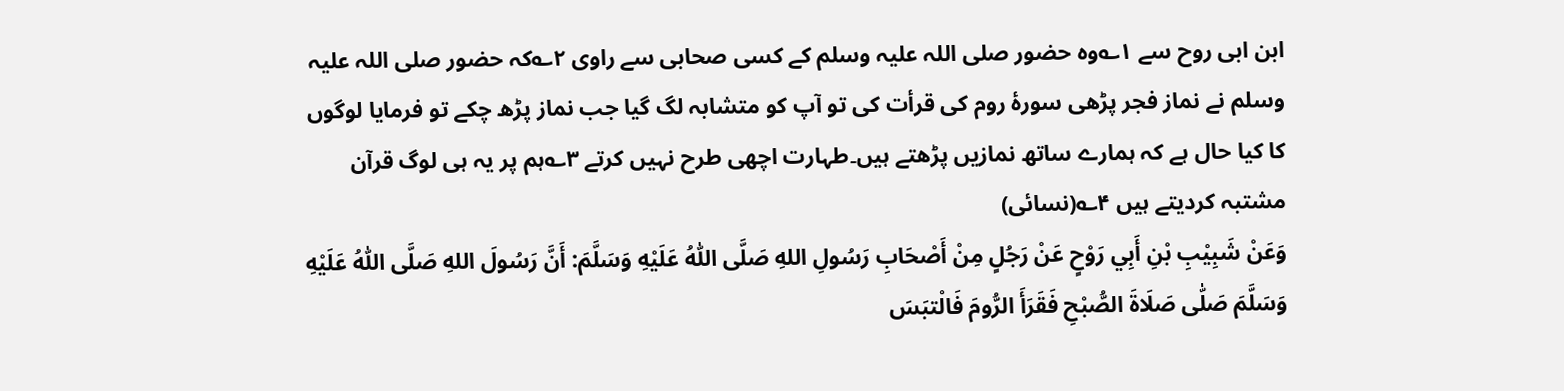ابن ابی روح سے ۱؎وہ حضور صلی اللہ علیہ وسلم کے کسی صحابی سے راوی ۲؎کہ حضور صلی اللہ علیہ وسلم نے نماز فجر پڑھی سورۂ روم کی قرأت کی تو آپ کو متشابہ لگ گیا جب نماز پڑھ چکے تو فرمایا لوگوں کا کیا حال ہے کہ ہمارے ساتھ نمازیں پڑھتے ہیں۔طہارت اچھی طرح نہیں کرتے ۳؎ہم پر یہ ہی لوگ قرآن مشتبہ کردیتے ہیں ۴؎(نسائی)
وَعَنْ شَبِيْبِ بْنِ أَبِي رَوْحٍ عَنْ رَجُلٍ مِنْ أَصْحَابِ رَسُولِ اللهِ صَلَّى اللّٰهُ عَلَيْهِ وَسَلَّمَ: أَنَّ رَسُولَ اللهِ صَلَّى اللّٰهُ عَلَيْهِ وَسَلَّمَ صَلّٰی صَلَاةَ الصُّبْحِ فَقَرَأَ الرُّومَ فَالْتبَسَ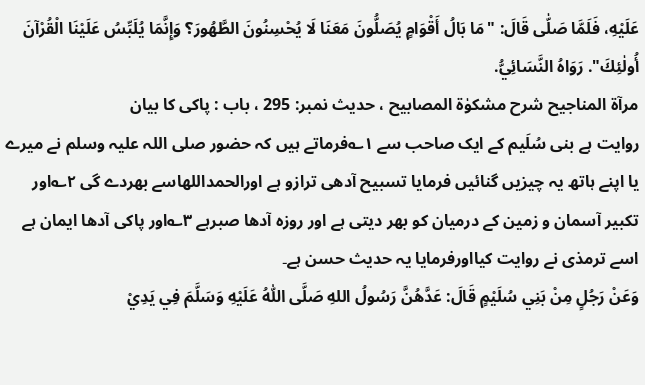عَلَيْهِ، فَلَمَّا صَلّٰی قَالَ: "مَا بَالُ أَقْوَامٍ يُصَلُّونَ مَعَنَا لَا يُحْسِنُونَ الطَّهُورَ؟ وَإِنَّمَا يُلَبِّسُ عَلَيْنَا الْقُرْآنَ أُولٰئِكَ". رَوَاهُ النَّسَائِيُّ.
مرآۃ المناجیح شرح مشکوٰۃ المصابیح ، حدیث نمبر: 295 ، باب : پاکی کا بیان
روایت ہے بنی سُلَیم کے ایک صاحب سے ۱؎فرماتے ہیں کہ حضور صلی اللہ علیہ وسلم نے میرے یا اپنے ہاتھ یہ چیزیں گنائیں فرمایا تسبیح آدھی ترازو ہے اورالحمداللهاسے بھردے گی ۲؎اور تکبیر آسمان و زمین کے درمیان کو بھر دیتی ہے اور روزہ آدھا صبرہے ۳؎اور پاکی آدھا ایمان ہے اسے ترمذی نے روایت کیااورفرمایا یہ حدیث حسن ہے۔
وَعَنْ رَجُلٍ مِنْ بَنِي سُلَيْمٍ قَالَ: عَدَّهُنَّ رَسُولُ اللهِ صَلَّى اللّٰهُ عَلَيْهِ وَسَلَّمَ فِي يَدِيْ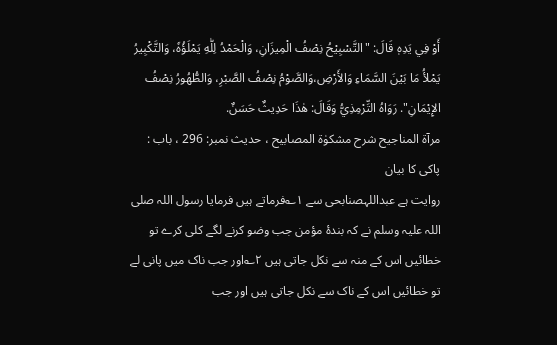أَوْ فِي يَدِهٖ قَالَ: "التَّسْبِيْحُ نِصْفُ الْمِيزَانِ، وَالْحَمْدُ لِلّٰهِ يَمْلَؤُهٗ، وَالتَّكْبِيرُ يَمْلأُ مَا بَيْنَ السَّمَاءِ وَالأَرْضِ،وَالصَّوْمُ نِصْفُ الصَّبْرِ، وَالطُّهُورُ نِصْفُ الإِيْمَانِ". رَوَاهُ التِّرْمِذِيُّ وَقَالَ: هٰذَا حَدِيثٌ حَسَنٌ.
مرآۃ المناجیح شرح مشکوٰۃ المصابیح ، حدیث نمبر: 296 ، باب : پاکی کا بیان
روایت ہے عبداللہصنابحی سے ۱؎فرماتے ہیں فرمایا رسول اللہ صلی اللہ علیہ وسلم نے کہ بندۂ مؤمن جب وضو کرنے لگے کلی کرے تو خطائیں اس کے منہ سے نکل جاتی ہیں ۲؎اور جب ناک میں پانی لے تو خطائیں اس کے ناک سے نکل جاتی ہیں اور جب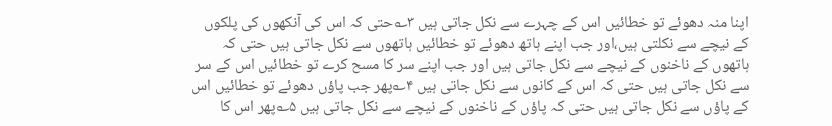اپنا منہ دھوئے تو خطائیں اس کے چہرے سے نکل جاتی ہیں ۳؎حتی کہ اس کی آنکھوں کی پلکوں کے نیچے سے نکلتی ہیں،اور جب اپنے ہاتھ دھوئے تو خطائیں ہاتھوں سے نکل جاتی ہیں حتی کہ ہاتھوں کے ناخنوں کے نیچے سے نکل جاتی ہیں اور جب اپنے سر کا مسح کرے تو خطائیں اس کے سر سے نکل جاتی ہیں حتی کہ اس کے کانوں سے نکل جاتی ہیں ۴؎پھر جب پاؤں دھوئے تو خطائیں اس کے پاؤں سے نکل جاتی ہیں حتی کہ پاؤں کے ناخنوں کے نیچے سے نکل جاتی ہیں ۵؎پھر اس کا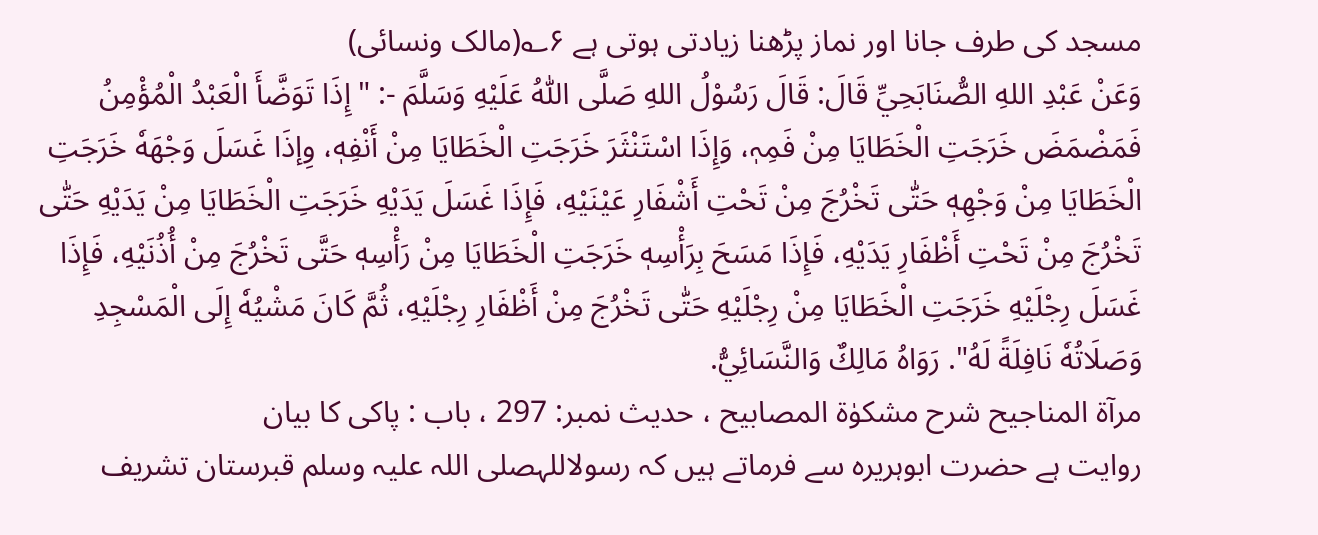مسجد کی طرف جانا اور نماز پڑھنا زیادتی ہوتی ہے ۶؎(مالک ونسائی)
وَعَنْ عَبْدِ اللهِ الصُّنَابَحِيِّ قَالَ: قَالَ رَسُوْلُ اللهِ صَلَّى اللّٰهُ عَلَيْهِ وَسَلَّمَ -: "إِذَا تَوَضَّأَ الْعَبْدُ الْمُؤْمِنُ فَمَضْمَضَ خَرَجَتِ الْخَطَايَا مِنْ فَمِہٖ، وَإِذَا اسْتَنْثَرَ خَرَجَتِ الْخَطَايَا مِنْ أَنْفِهٖ، وِإذَا غَسَلَ وَجْهَهٗ خَرَجَتِ الْخَطَايَا مِنْ وَجْهِهٖ حَتّٰى تَخْرُجَ مِنْ تَحْتِ أَشْفَارِ عَيْنَيْهِ، فَإِذَا غَسَلَ يَدَيْهِ خَرَجَتِ الْخَطَايَا مِنْ يَدَيْهِ حَتّٰى تَخْرُجَ مِنْ تَحْتِ أَظْفَارِ يَدَيْهِ، فَإِذَا مَسَحَ بِرَأْسِهٖ خَرَجَتِ الْخَطَايَا مِنْ رَأْسِهٖ حَتَّى تَخْرُجَ مِنْ أُذُنَيْهِ، فَإِذَا غَسَلَ رِجْلَيْهِ خَرَجَتِ الْخَطَايَا مِنْ رِجْلَيْهِ حَتّٰى تَخْرُجَ مِنْ أَظْفَارِ رِجْلَيْهِ، ثُمَّ كَانَ مَشْيُهٗ إِلَى الْمَسْجِدِ وَصَلَاتُهٗ نَافِلَةً لَهُ". رَوَاهُ مَالِكٌ وَالنَّسَائِيُّ.
مرآۃ المناجیح شرح مشکوٰۃ المصابیح ، حدیث نمبر: 297 ، باب : پاکی کا بیان
روایت ہے حضرت ابوہریرہ سے فرماتے ہیں کہ رسولاللہصلی اللہ علیہ وسلم قبرستان تشریف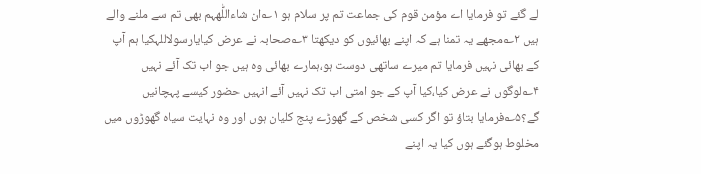لے گئے تو فرمایا اے مؤمن قوم کی جماعت تم پر سلام ہو ۱؎ان شاءاللّٰهہم بھی تم سے ملنے والے ہیں ۲؎مجھے یہ تمنا ہے کہ اپنے بھائیوں کو دیکھتا ۳؎صحابہ نے عرض کیایارسولاللہکیا ہم آپ کے بھائی نہیں فرمایا تم میرے ساتھی دوست ہو،ہمارے بھائی وہ ہیں جو اب تک آئے نہیں ۴؎لوگوں نے عرض کیا،کیا آپ کے جو امتی اب تک نہیں آئے انہیں حضور کیسے پہچانیں گے؟۵؎فرمایا بتاؤ تو اگر کسی شخص کے گھوڑے پنج کلیان ہوں اور وہ نہایت سیاہ گھوڑوں میں مخلوط ہوگئے ہوں کیا یہ اپنے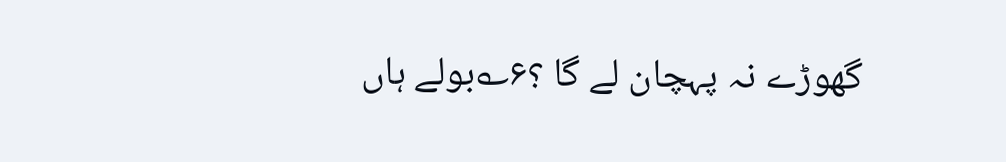گھوڑے نہ پہچان لے گا ؟۶؎بولے ہاں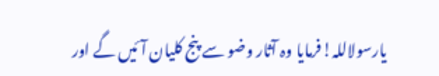یارسولاللہ!فرمایا وہ آثار وضو سے پنج کلیان آئیں گے اور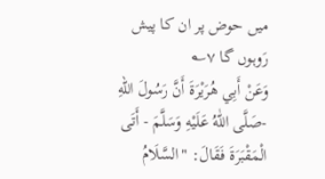میں حوض پر ان کا پیش رَوہوں گا ۷؎
وَعَنْ أَبِي هُرَيْرَةَ أَنَّ رَسُولَ اللهِ -صَلَّى اللّٰهُ عَلَيْهِ وَسَلَّمَ - أَتَى الْمَقْبَرَةَ فَقَالَ: "السَّلَامُ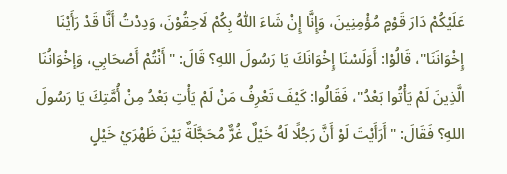عَلَيْكُمْ دَارَ قَوْمٍ مُؤْمِنِينَ، وَإِنَّا إِنْ شَاءَ اللّٰهُ بِكُمْ لَاحِقُوْنَ، وَدِدْتُ أَنَّا قَدْ رَأَيْنَا إِخْوَانَنَا"، قَالُوْا: أَوَلَسْنَا إِخْوَانَكَ يَا رَسُولَ اللهِ؟ قَالَ: "أَنْتُمْ أَصْحَابِي، وَإخْوَانُنَا الَّذِينَ لَمْ يَأْتُوا بَعْدُ"، فَقَالُوا: كَيْفَ تَعْرِفُ مَنْ لَمْ يَأْتِ بَعْدُ مِنْ أُمَّتِكَ يَا رَسُولَ اللهِ؟ فَقَالَ: "أَرَأَيْتَ لَوْ أَنَّ رَجُلًا لَهُ خَيْلٌ غُرٌّ مُحَجَّلَةٌ بَيْنَ ظَهْرَيْ خَيْلٍ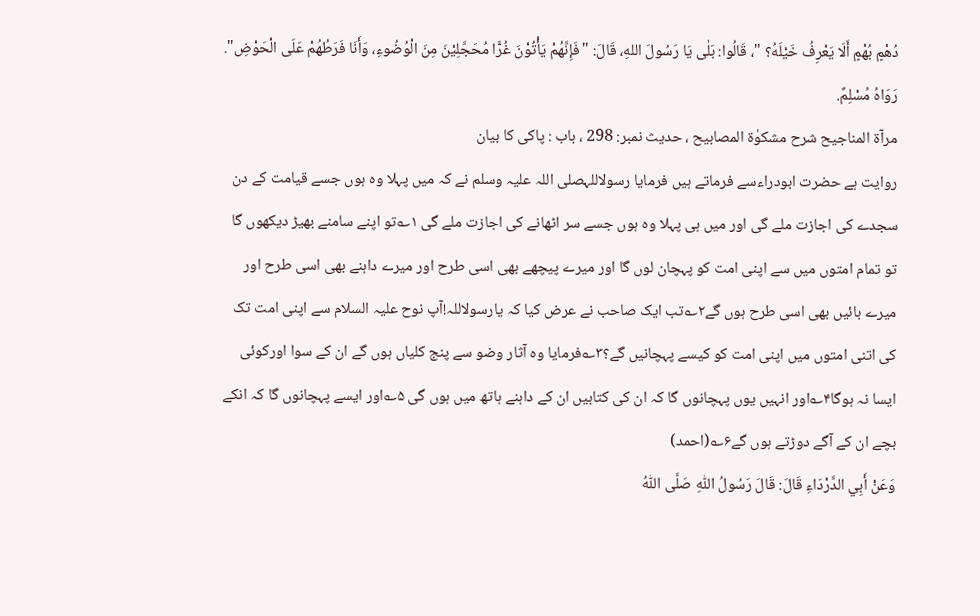دُهْمٍ بُهْمٍ أَلَا يَعْرِفُ خَيْلَهُ؟ "، قَالُوا: بَلٰی يَا رَسُولَ اللهِ، قَالَ: "فَإِنَّهُمْ يَأْتُوْنَ غُرًّا مُحَجَّلِيْنَ مِنَ الْوُضُوءِ، وَأَنَا فَرَطُهُمْ عَلَى الْحَوْضِ". رَوَاهُ مُسْلِمٌ.
مرآۃ المناجیح شرح مشکوٰۃ المصابیح ، حدیث نمبر: 298 ، باب : پاکی کا بیان
روایت ہے حضرت ابودراءسے فرماتے ہیں فرمایا رسولاللہصلی اللہ علیہ وسلم نے کہ میں پہلا وہ ہوں جسے قیامت کے دن سجدے کی اجازت ملے گی اور میں ہی پہلا وہ ہوں جسے سر اٹھانے کی اجازت ملے گی ۱؎تو اپنے سامنے بھیڑ دیکھوں گا تو تمام امتوں میں سے اپنی امت کو پہچان لوں گا اور میرے پیچھے بھی اسی طرح اور میرے داہنے بھی اسی طرح اور میرے بائیں بھی اسی طرح ہوں گے۲؎تب ایک صاحب نے عرض کیا کہ یارسولاللہ!آپ نوح علیہ السلام سے اپنی امت تک کی اتنی امتوں میں اپنی امت کو کیسے پہچانیں گے؟۳؎فرمایا وہ آثار وضو سے پنج کلیاں ہوں گے ان کے سوا اورکوئی ایسا نہ ہوگا۴؎اور انہیں یوں پہچانوں گا کہ ان کی کتابیں ان کے داہنے ہاتھ میں ہوں گی ۵؎اور ایسے پہچانوں گا کہ انکے بچے ان کے آگے دوڑتے ہوں گے۶؎(احمد)
وَعَنْ أَبِي الدَّرْدَاءِ قَالَ: قَالَ رَسُولُ اللّٰہِ صَلَّى اللّٰهُ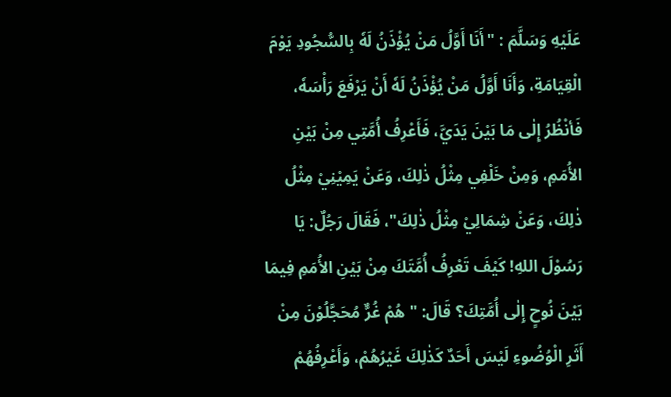عَلَيْهِ وَسَلَّمَ : "أَنَا أَوَّلُ مَنْ يُؤْذَنُ لَهٗ بِالسُّجُودِ يَوْمَ الْقِيَامَةِ، وَأَنَا أَوَّلُ مَنْ يُؤْذَنُ لَهٗ أَنْ يَرْفَعَ رَأْسَهٗ، فَأنْظُرُ إِلٰى مَا بَيْنَ يَدَيَّ، فَأَعْرِفُ أُمَّتِي مِنْ بَيْنِ الأُمَمِ، وَمِنْ خَلْفِي مِثْلُ ذٰلِكَ، وَعَنْ يَمِيْنِيْ مِثْلُ ذٰلِكَ، وَعَنْ شِمَالِيْ مِثْلُ ذٰلِكَ"، فَقَالَ رَجُلٌ: يَا رَسُوْلَ اللهِ! كَيْفَ تَعْرِفُ أُمَّتَكَ مِنْ بَيْنِ الأُمَمِ فِيمَا بَيْنَ نُوحٍ إِلٰى أُمَّتِكَ؟ قَالَ: "هُمْ غُرٌّ مُحَجَّلُوْنَ مِنْ أَثَرِ الْوُضُوءِ لَيْسَ أَحَدٌ كَذٰلِكَ غَيْرُهُمْ، وَأَعْرِفُهُمْ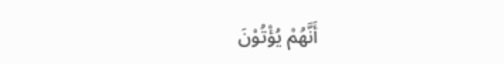أَنَّهُمْ يُؤْتُوْنَ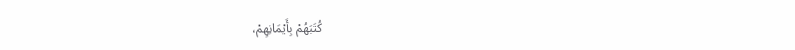كُتَبَهُمْ بِأَيْمَانِهِمْ،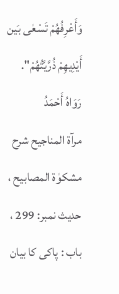وَأَعْرِفُهُمْ تَسْعٰى بَين أَيْدِيهِمْ ذُرَّيَّتُهُمْ". رَوَاهُ أَحْمَدُ
مرآۃ المناجیح شرح مشکوٰۃ المصابیح ، حدیث نمبر: 299 ، باب : پاکی کا بیان